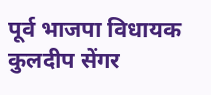पूर्व भाजपा विधायक कुलदीप सेंगर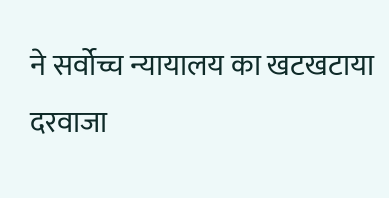ने सर्वोच्च न्यायालय का खटखटाया दरवाजा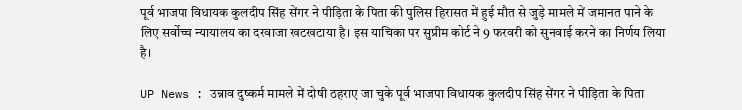पूर्व भाजपा विधायक कुलदीप सिंह सेंगर ने पीड़िता के पिता की पुलिस हिरासत में हुई मौत से जुड़े मामले में जमानत पाने के लिए सर्वोच्च न्यायालय का दरवाजा खटखटाया है। इस याचिका पर सुप्रीम कोर्ट ने 9 फरवरी को सुनवाई करने का निर्णय लिया है।

UP News : उन्नाव दुष्कर्म मामले में दोषी ठहराए जा चुके पूर्व भाजपा विधायक कुलदीप सिंह सेंगर ने पीड़िता के पिता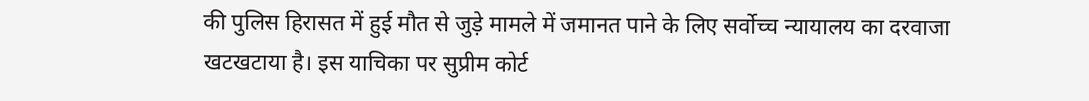की पुलिस हिरासत में हुई मौत से जुड़े मामले में जमानत पाने के लिए सर्वोच्च न्यायालय का दरवाजा खटखटाया है। इस याचिका पर सुप्रीम कोर्ट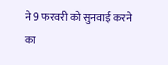ने 9 फरवरी को सुनवाई करने का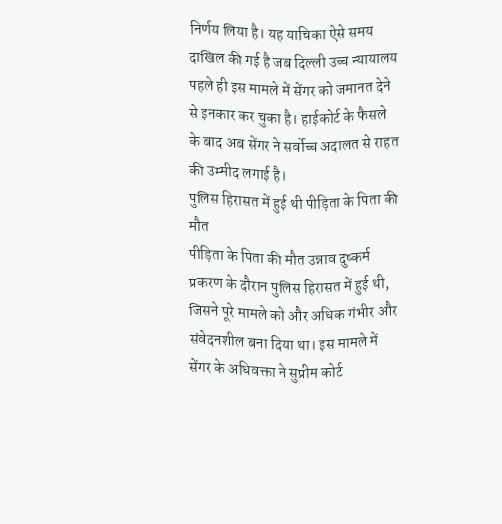निर्णय लिया है। यह याचिका ऐसे समय दाखिल की गई है जब दिल्ली उच्च न्यायालय पहले ही इस मामले में सेंगर को जमानत देने से इनकार कर चुका है। हाईकोर्ट के फैसले के बाद अब सेंगर ने सर्वोच्च अदालत से राहत की उम्मीद लगाई है।
पुलिस हिरासत में हुई थी पीड़िता के पिता की मौत
पीड़िता के पिता की मौत उन्नाव दुष्कर्म प्रकरण के दौरान पुलिस हिरासत में हुई थी, जिसने पूरे मामले को और अधिक गंभीर और संवेदनशील बना दिया था। इस मामले में सेंगर के अधिवक्ता ने सुप्रीम कोर्ट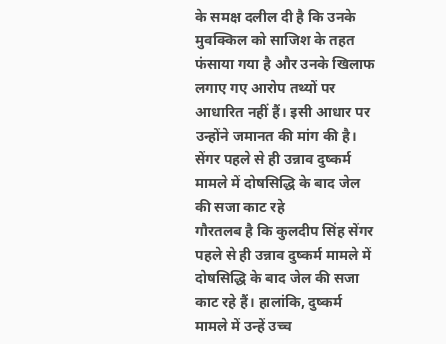के समक्ष दलील दी है कि उनके मुवक्किल को साजिश के तहत फंसाया गया है और उनके खिलाफ लगाए गए आरोप तथ्यों पर आधारित नहीं हैं। इसी आधार पर उन्होंने जमानत की मांग की है।
सेंगर पहले से ही उन्नाव दुष्कर्म मामले में दोषसिद्धि के बाद जेल की सजा काट रहे
गौरतलब है कि कुलदीप सिंह सेंगर पहले से ही उन्नाव दुष्कर्म मामले में दोषसिद्धि के बाद जेल की सजा काट रहे हैं। हालांकि, दुष्कर्म मामले में उन्हें उच्च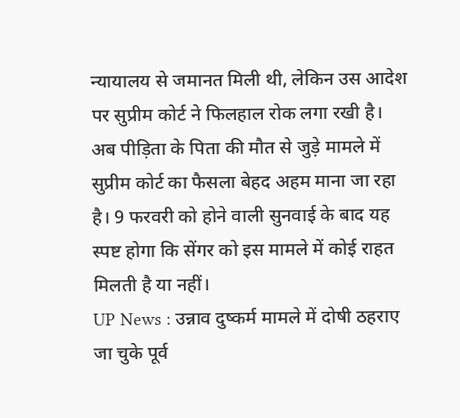न्यायालय से जमानत मिली थी, लेकिन उस आदेश पर सुप्रीम कोर्ट ने फिलहाल रोक लगा रखी है। अब पीड़िता के पिता की मौत से जुड़े मामले में सुप्रीम कोर्ट का फैसला बेहद अहम माना जा रहा है। 9 फरवरी को होने वाली सुनवाई के बाद यह स्पष्ट होगा कि सेंगर को इस मामले में कोई राहत मिलती है या नहीं।
UP News : उन्नाव दुष्कर्म मामले में दोषी ठहराए जा चुके पूर्व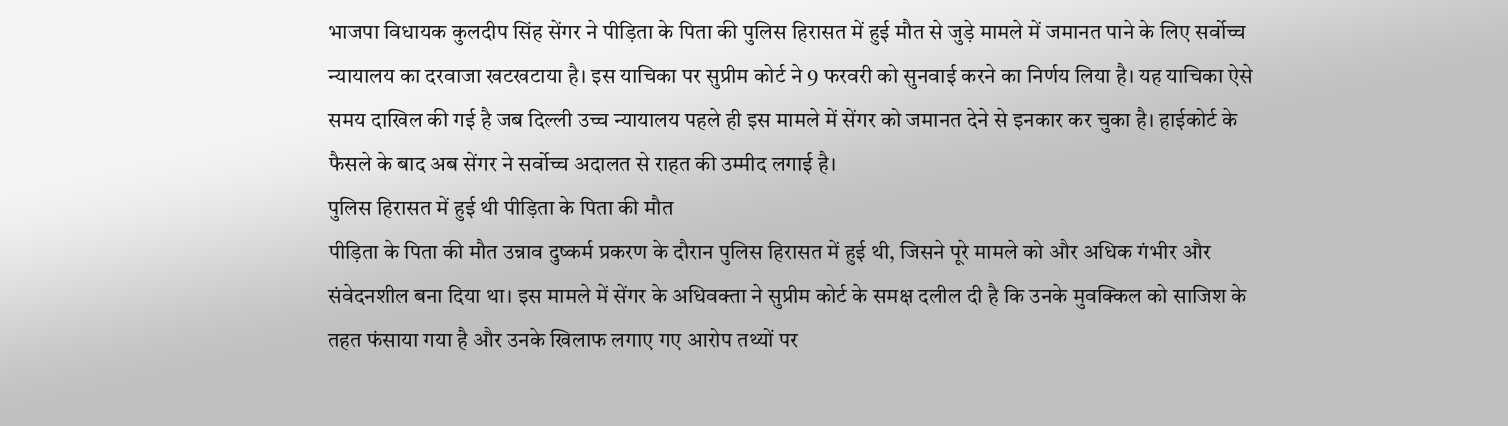भाजपा विधायक कुलदीप सिंह सेंगर ने पीड़िता के पिता की पुलिस हिरासत में हुई मौत से जुड़े मामले में जमानत पाने के लिए सर्वोच्च न्यायालय का दरवाजा खटखटाया है। इस याचिका पर सुप्रीम कोर्ट ने 9 फरवरी को सुनवाई करने का निर्णय लिया है। यह याचिका ऐसे समय दाखिल की गई है जब दिल्ली उच्च न्यायालय पहले ही इस मामले में सेंगर को जमानत देने से इनकार कर चुका है। हाईकोर्ट के फैसले के बाद अब सेंगर ने सर्वोच्च अदालत से राहत की उम्मीद लगाई है।
पुलिस हिरासत में हुई थी पीड़िता के पिता की मौत
पीड़िता के पिता की मौत उन्नाव दुष्कर्म प्रकरण के दौरान पुलिस हिरासत में हुई थी, जिसने पूरे मामले को और अधिक गंभीर और संवेदनशील बना दिया था। इस मामले में सेंगर के अधिवक्ता ने सुप्रीम कोर्ट के समक्ष दलील दी है कि उनके मुवक्किल को साजिश के तहत फंसाया गया है और उनके खिलाफ लगाए गए आरोप तथ्यों पर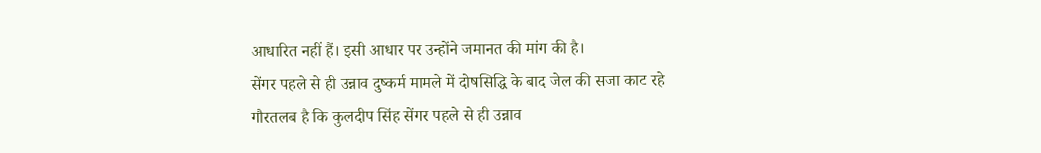आधारित नहीं हैं। इसी आधार पर उन्होंने जमानत की मांग की है।
सेंगर पहले से ही उन्नाव दुष्कर्म मामले में दोषसिद्धि के बाद जेल की सजा काट रहे
गौरतलब है कि कुलदीप सिंह सेंगर पहले से ही उन्नाव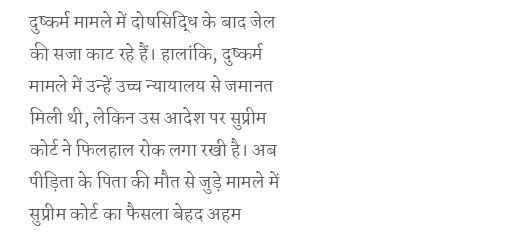दुष्कर्म मामले में दोषसिद्धि के बाद जेल की सजा काट रहे हैं। हालांकि, दुष्कर्म मामले में उन्हें उच्च न्यायालय से जमानत मिली थी, लेकिन उस आदेश पर सुप्रीम कोर्ट ने फिलहाल रोक लगा रखी है। अब पीड़िता के पिता की मौत से जुड़े मामले में सुप्रीम कोर्ट का फैसला बेहद अहम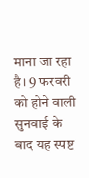माना जा रहा है। 9 फरवरी को होने वाली सुनवाई के बाद यह स्पष्ट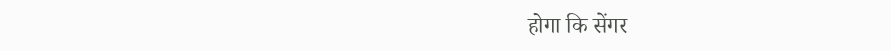होगा कि सेंगर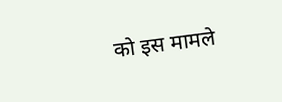को इस मामले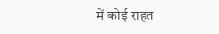में कोई राहत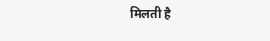मिलती है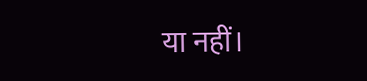या नहीं।